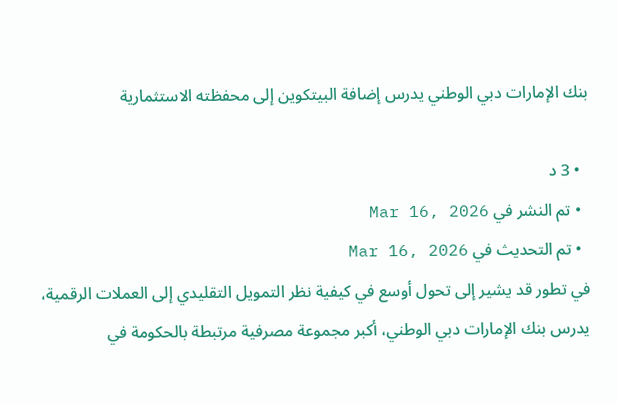بنك الإمارات دبي الوطني يدرس إضافة البيتكوين إلى محفظته الاستثمارية

  • 3 د
  • تم النشر في Mar 16, 2026
  • تم التحديث في Mar 16, 2026
في تطور قد يشير إلى تحول أوسع في كيفية نظر التمويل التقليدي إلى العملات الرقمية، يدرس بنك الإمارات دبي الوطني، أكبر مجموعة مصرفية مرتبطة بالحكومة في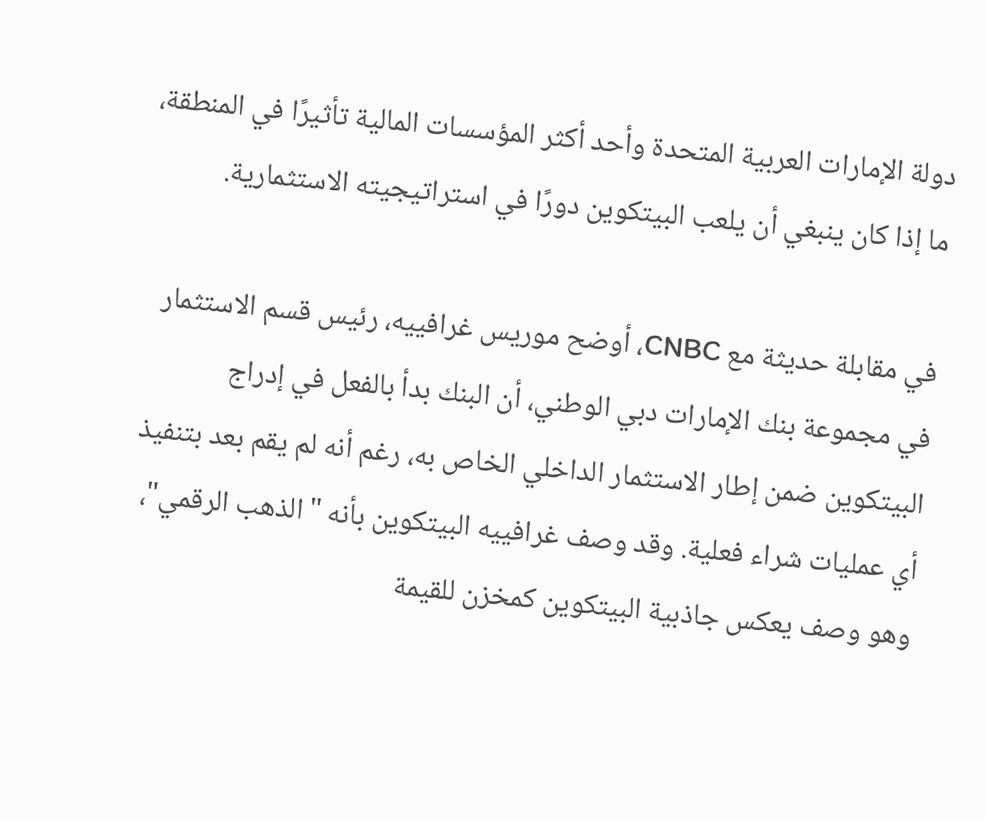دولة الإمارات العربية المتحدة وأحد أكثر المؤسسات المالية تأثيرًا في المنطقة، ما إذا كان ينبغي أن يلعب البيتكوين دورًا في استراتيجيته الاستثمارية.

في مقابلة حديثة مع CNBC، أوضح موريس غرافييه، رئيس قسم الاستثمار في مجموعة بنك الإمارات دبي الوطني، أن البنك بدأ بالفعل في إدراج البيتكوين ضمن إطار الاستثمار الداخلي الخاص به، رغم أنه لم يقم بعد بتنفيذ أي عمليات شراء فعلية. وقد وصف غرافييه البيتكوين بأنه "الذهب الرقمي"، وهو وصف يعكس جاذبية البيتكوين كمخزن للقيمة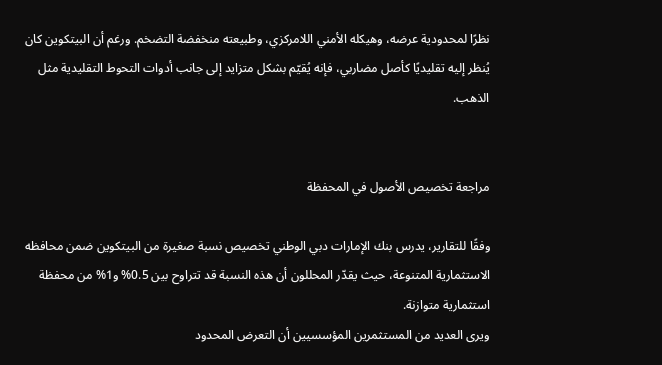نظرًا لمحدودية عرضه، وهيكله الأمني اللامركزي، وطبيعته منخفضة التضخم. ورغم أن البيتكوين كان يُنظر إليه تقليديًا كأصل مضاربي، فإنه يُقيّم بشكل متزايد إلى جانب أدوات التحوط التقليدية مثل الذهب.


مراجعة تخصيص الأصول في المحفظة

وفقًا للتقارير، يدرس بنك الإمارات دبي الوطني تخصيص نسبة صغيرة من البيتكوين ضمن محافظه الاستثمارية المتنوعة، حيث يقدّر المحللون أن هذه النسبة قد تتراوح بين 0.5% و1% من محفظة استثمارية متوازنة.
ويرى العديد من المستثمرين المؤسسيين أن التعرض المحدود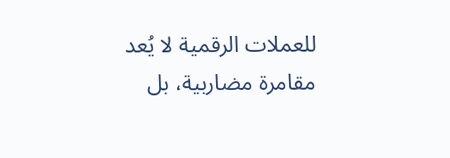للعملات الرقمية لا يُعد مقامرة مضاربية، بل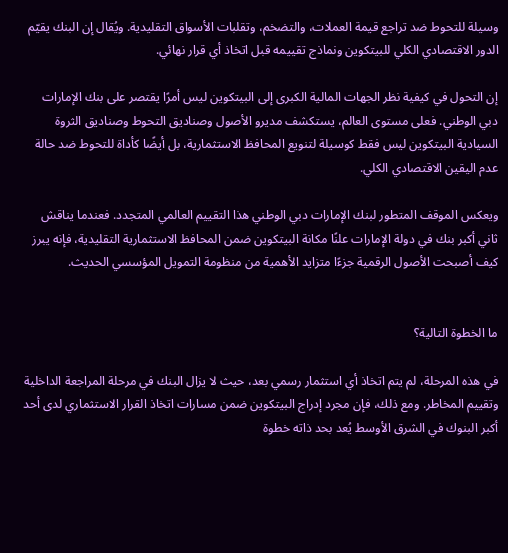وسيلة للتحوط ضد تراجع قيمة العملات، والتضخم، وتقلبات الأسواق التقليدية. ويُقال إن البنك يقيّم الدور الاقتصادي الكلي للبيتكوين ونماذج تقييمه قبل اتخاذ أي قرار نهائي.

إن التحول في كيفية نظر الجهات المالية الكبرى إلى البيتكوين ليس أمرًا يقتصر على بنك الإمارات دبي الوطني. فعلى مستوى العالم، يستكشف مديرو الأصول وصناديق التحوط وصناديق الثروة السيادية البيتكوين ليس فقط كوسيلة لتنويع المحافظ الاستثمارية، بل أيضًا كأداة للتحوط ضد حالة عدم اليقين الاقتصادي الكلي.

ويعكس الموقف المتطور لبنك الإمارات دبي الوطني هذا التقييم العالمي المتجدد. فعندما يناقش ثاني أكبر بنك في دولة الإمارات علنًا مكانة البيتكوين ضمن المحافظ الاستثمارية التقليدية، فإنه يبرز كيف أصبحت الأصول الرقمية جزءًا متزايد الأهمية من منظومة التمويل المؤسسي الحديث.


ما الخطوة التالية؟

في هذه المرحلة، لم يتم اتخاذ أي استثمار رسمي بعد، حيث لا يزال البنك في مرحلة المراجعة الداخلية وتقييم المخاطر. ومع ذلك، فإن مجرد إدراج البيتكوين ضمن مسارات اتخاذ القرار الاستثماري لدى أحد أكبر البنوك في الشرق الأوسط يُعد بحد ذاته خطوة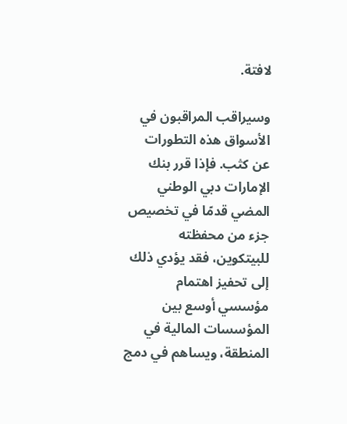لافتة.

وسيراقب المراقبون في الأسواق هذه التطورات عن كثب. فإذا قرر بنك الإمارات دبي الوطني المضي قدمًا في تخصيص جزء من محفظته للبيتكوين، فقد يؤدي ذلك إلى تحفيز اهتمام مؤسسي أوسع بين المؤسسات المالية في المنطقة، ويساهم في دمج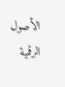الأصول الرقمية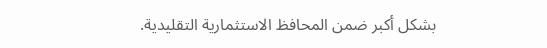بشكل أكبر ضمن المحافظ الاستثمارية التقليدية.